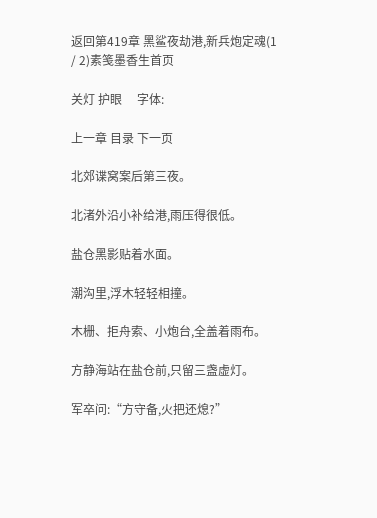返回第419章 黑鲨夜劫港,新兵炮定魂(1 / 2)素笺墨香生首页

关灯 护眼     字体:

上一章 目录 下一页

北郊谍窝案后第三夜。

北渚外沿小补给港,雨压得很低。

盐仓黑影贴着水面。

潮沟里,浮木轻轻相撞。

木栅、拒舟索、小炮台,全盖着雨布。

方静海站在盐仓前,只留三盏虚灯。

军卒问:“方守备,火把还熄?”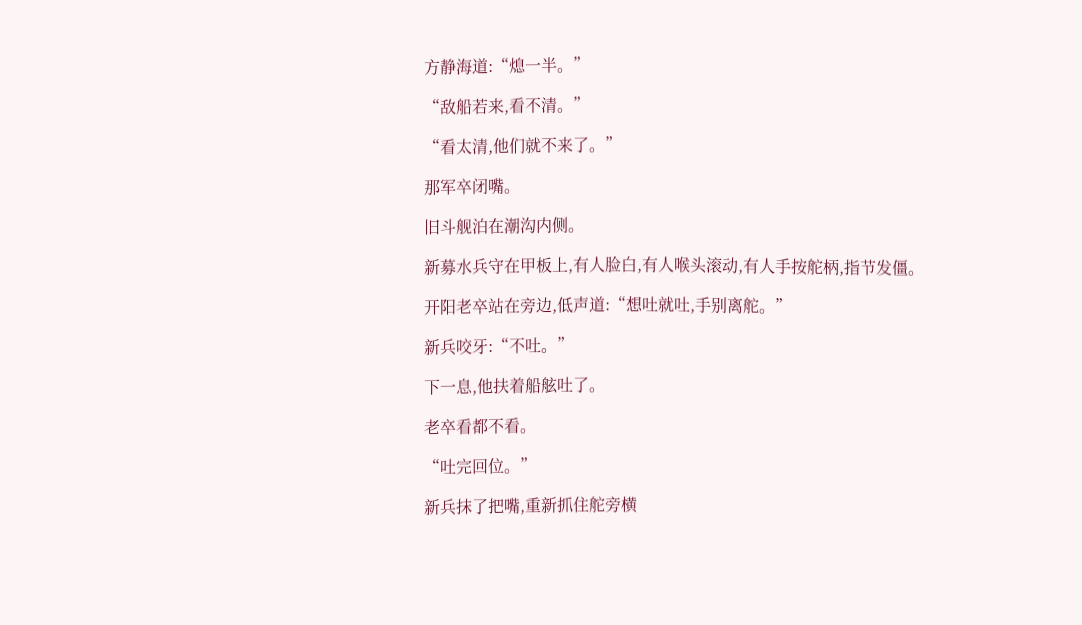方静海道:“熄一半。”

“敌船若来,看不清。”

“看太清,他们就不来了。”

那军卒闭嘴。

旧斗舰泊在潮沟内侧。

新募水兵守在甲板上,有人脸白,有人喉头滚动,有人手按舵柄,指节发僵。

开阳老卒站在旁边,低声道:“想吐就吐,手别离舵。”

新兵咬牙:“不吐。”

下一息,他扶着船舷吐了。

老卒看都不看。

“吐完回位。”

新兵抹了把嘴,重新抓住舵旁横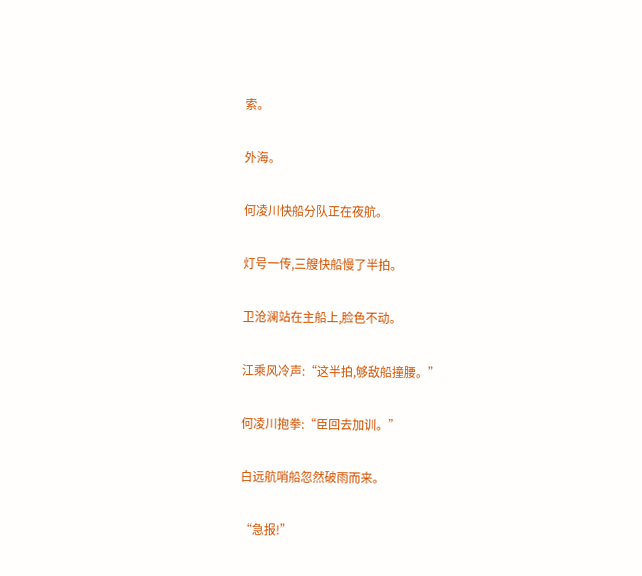索。

外海。

何凌川快船分队正在夜航。

灯号一传,三艘快船慢了半拍。

卫沧澜站在主船上,脸色不动。

江乘风冷声:“这半拍,够敌船撞腰。”

何凌川抱拳:“臣回去加训。”

白远航哨船忽然破雨而来。

“急报!”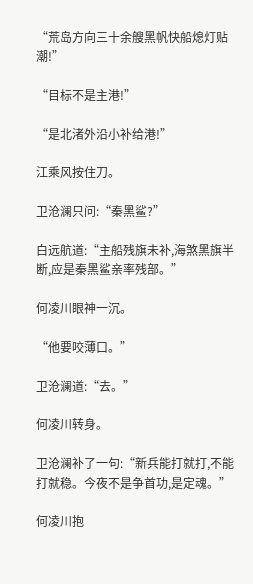“荒岛方向三十余艘黑帆快船熄灯贴潮!”

“目标不是主港!”

“是北渚外沿小补给港!”

江乘风按住刀。

卫沧澜只问:“秦黑鲨?”

白远航道:“主船残旗未补,海煞黑旗半断,应是秦黑鲨亲率残部。”

何凌川眼神一沉。

“他要咬薄口。”

卫沧澜道:“去。”

何凌川转身。

卫沧澜补了一句:“新兵能打就打,不能打就稳。今夜不是争首功,是定魂。”

何凌川抱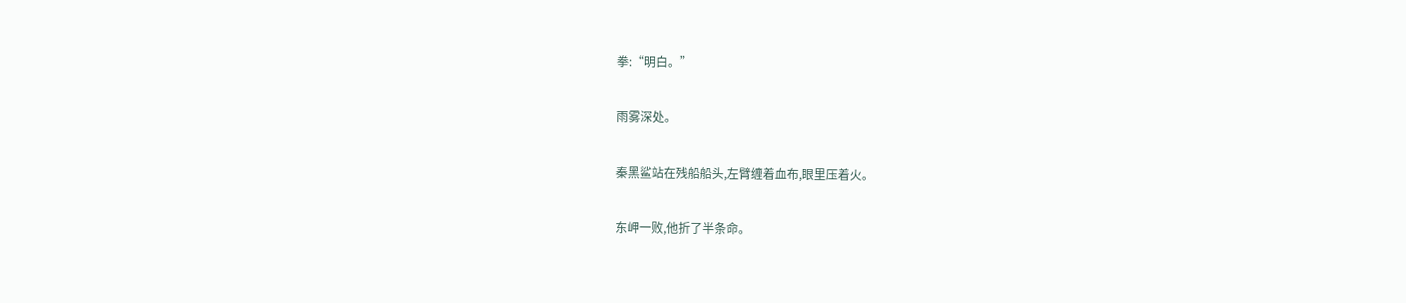拳:“明白。”

雨雾深处。

秦黑鲨站在残船船头,左臂缠着血布,眼里压着火。

东岬一败,他折了半条命。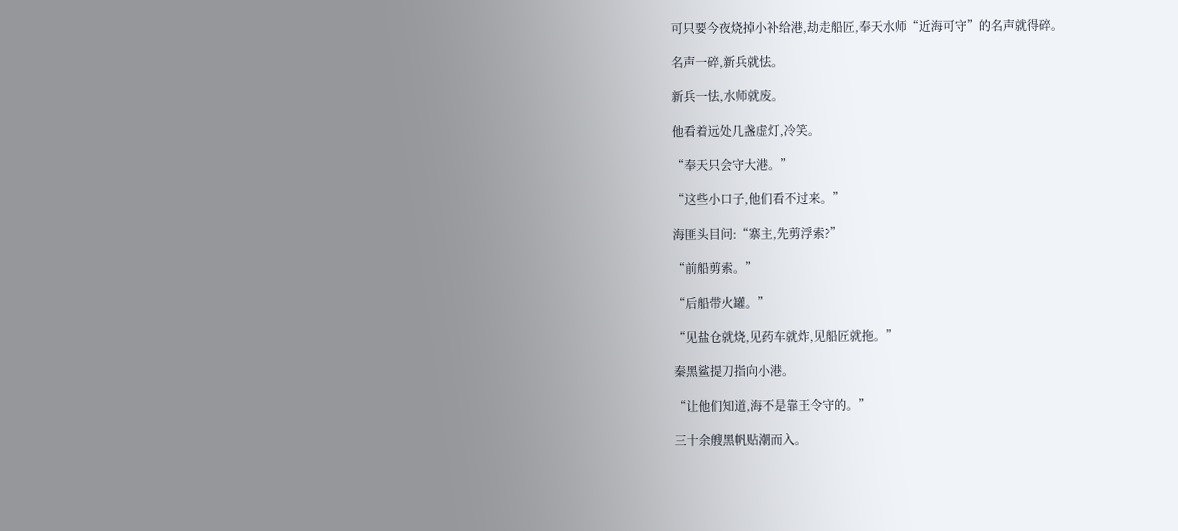可只要今夜烧掉小补给港,劫走船匠,奉天水师“近海可守”的名声就得碎。

名声一碎,新兵就怯。

新兵一怯,水师就废。

他看着远处几盏虚灯,冷笑。

“奉天只会守大港。”

“这些小口子,他们看不过来。”

海匪头目问:“寨主,先剪浮索?”

“前船剪索。”

“后船带火罐。”

“见盐仓就烧,见药车就炸,见船匠就拖。”

秦黑鲨提刀指向小港。

“让他们知道,海不是靠王令守的。”

三十余艘黑帆贴潮而入。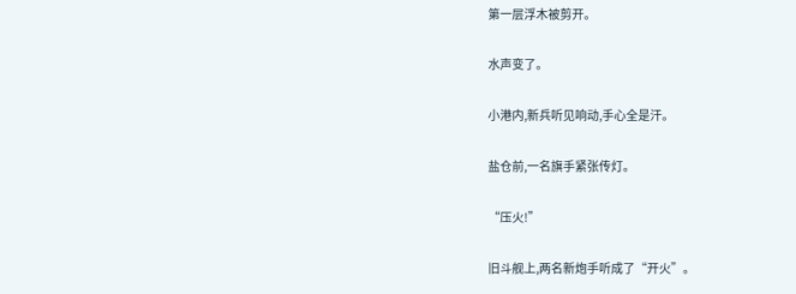第一层浮木被剪开。

水声变了。

小港内,新兵听见响动,手心全是汗。

盐仓前,一名旗手紧张传灯。

“压火!”

旧斗舰上,两名新炮手听成了“开火”。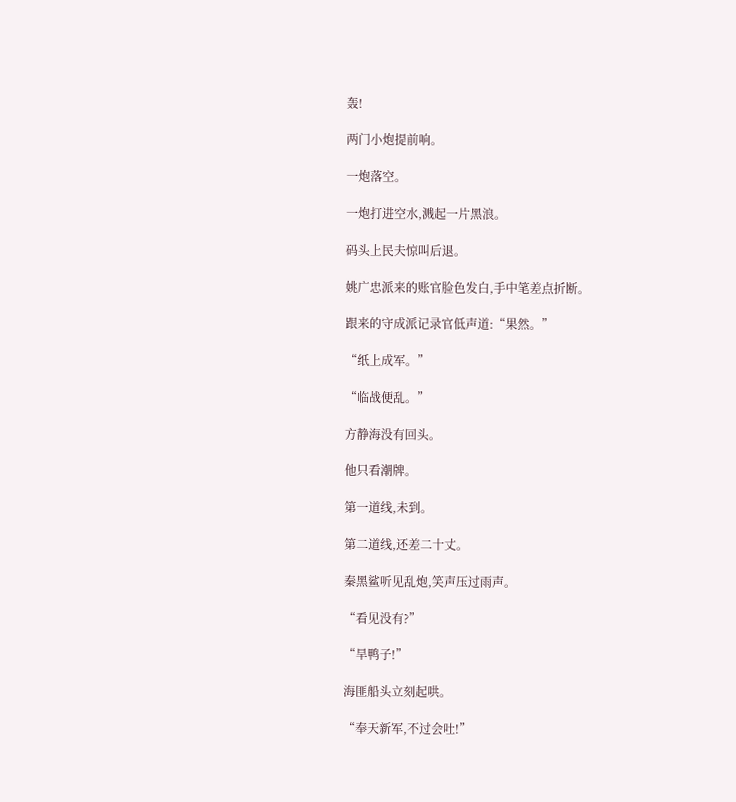轰!

两门小炮提前响。

一炮落空。

一炮打进空水,溅起一片黑浪。

码头上民夫惊叫后退。

姚广忠派来的账官脸色发白,手中笔差点折断。

跟来的守成派记录官低声道:“果然。”

“纸上成军。”

“临战便乱。”

方静海没有回头。

他只看潮牌。

第一道线,未到。

第二道线,还差二十丈。

秦黑鲨听见乱炮,笑声压过雨声。

“看见没有?”

“旱鸭子!”

海匪船头立刻起哄。

“奉天新军,不过会吐!”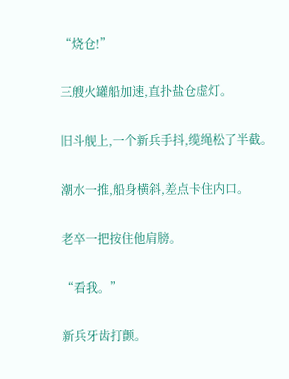“烧仓!”

三艘火罐船加速,直扑盐仓虚灯。

旧斗舰上,一个新兵手抖,缆绳松了半截。

潮水一推,船身横斜,差点卡住内口。

老卒一把按住他肩膀。

“看我。”

新兵牙齿打颤。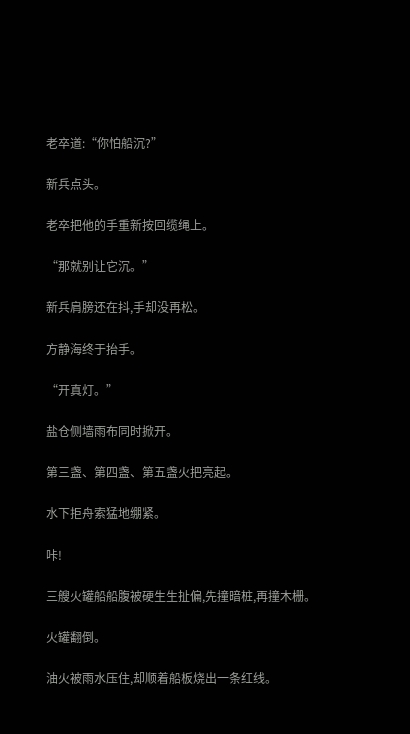老卒道:“你怕船沉?”

新兵点头。

老卒把他的手重新按回缆绳上。

“那就别让它沉。”

新兵肩膀还在抖,手却没再松。

方静海终于抬手。

“开真灯。”

盐仓侧墙雨布同时掀开。

第三盏、第四盏、第五盏火把亮起。

水下拒舟索猛地绷紧。

咔!

三艘火罐船船腹被硬生生扯偏,先撞暗桩,再撞木栅。

火罐翻倒。

油火被雨水压住,却顺着船板烧出一条红线。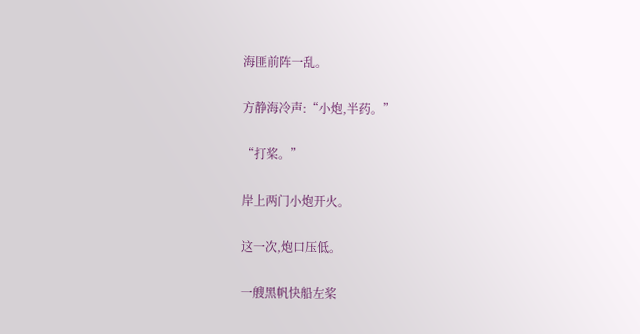海匪前阵一乱。

方静海冷声:“小炮,半药。”

“打桨。”

岸上两门小炮开火。

这一次,炮口压低。

一艘黑帆快船左桨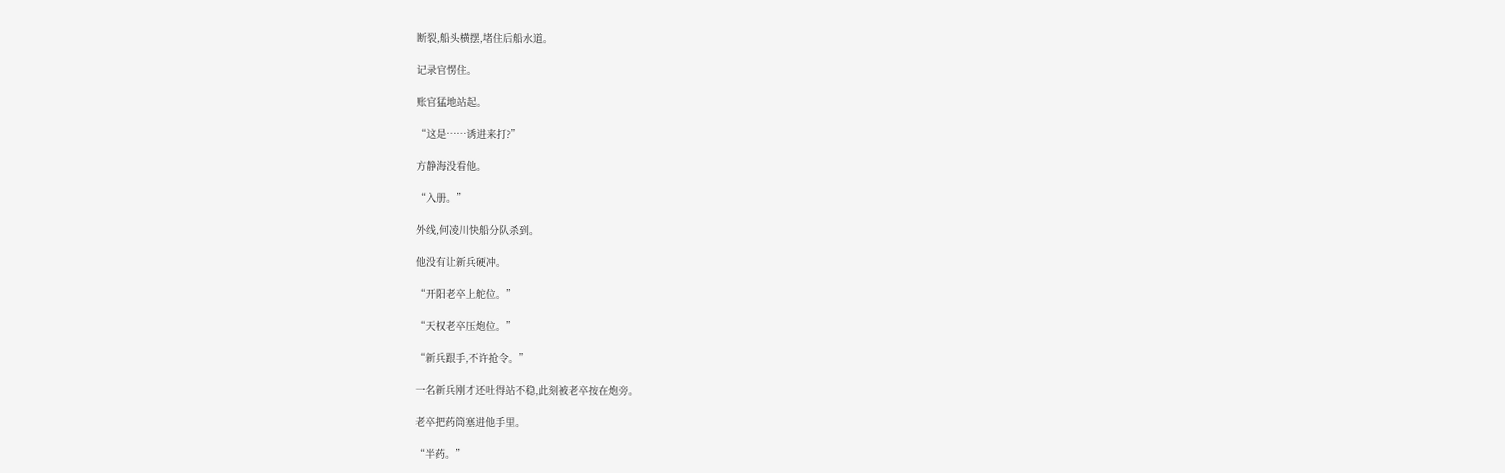断裂,船头横摆,堵住后船水道。

记录官愣住。

账官猛地站起。

“这是……诱进来打?”

方静海没看他。

“入册。”

外线,何凌川快船分队杀到。

他没有让新兵硬冲。

“开阳老卒上舵位。”

“天权老卒压炮位。”

“新兵跟手,不许抢令。”

一名新兵刚才还吐得站不稳,此刻被老卒按在炮旁。

老卒把药筒塞进他手里。

“半药。”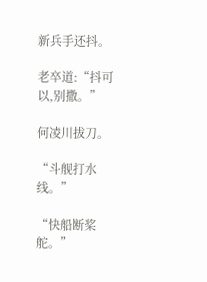新兵手还抖。

老卒道:“抖可以,别撒。”

何凌川拔刀。

“斗舰打水线。”

“快船断桨舵。”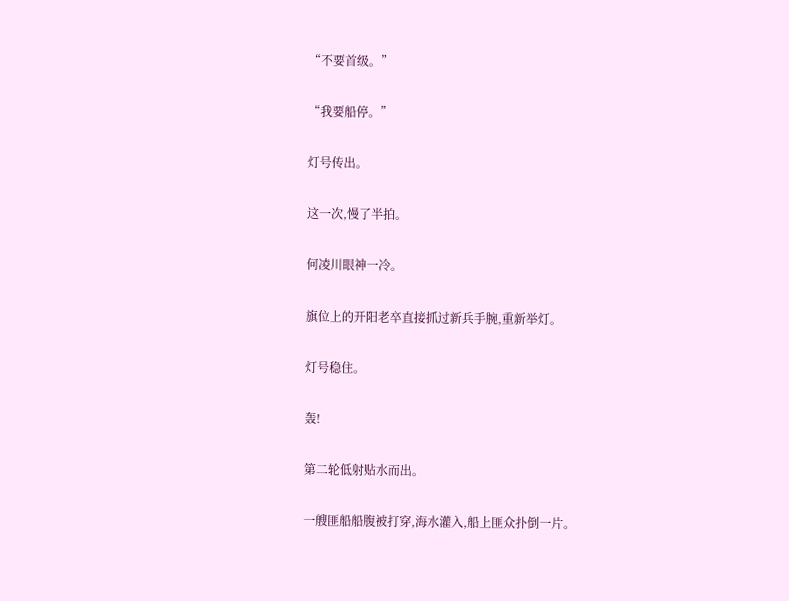“不要首级。”

“我要船停。”

灯号传出。

这一次,慢了半拍。

何凌川眼神一冷。

旗位上的开阳老卒直接抓过新兵手腕,重新举灯。

灯号稳住。

轰!

第二轮低射贴水而出。

一艘匪船船腹被打穿,海水灌入,船上匪众扑倒一片。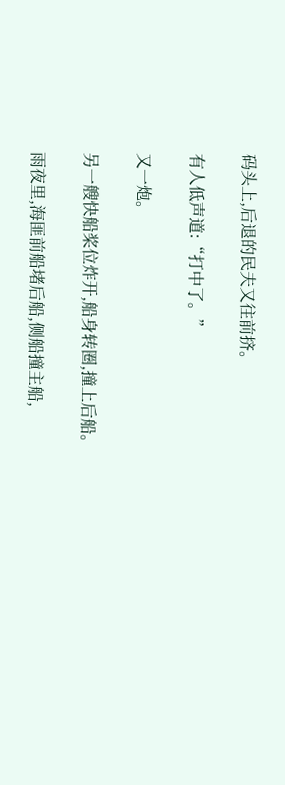码头上,后退的民夫又往前挤。

有人低声道:“打中了。”

又一炮。

另一艘快船桨位炸开,船身转圈,撞上后船。

雨夜里,海匪前船堵后船,侧船撞主船,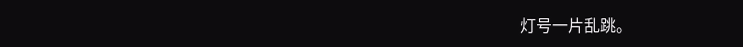灯号一片乱跳。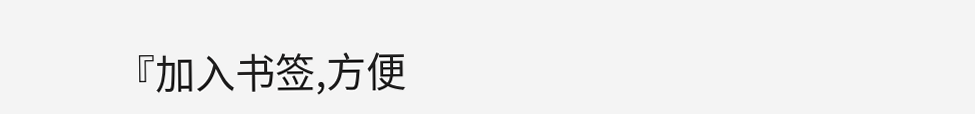『加入书签,方便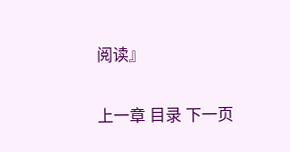阅读』

上一章 目录 下一页